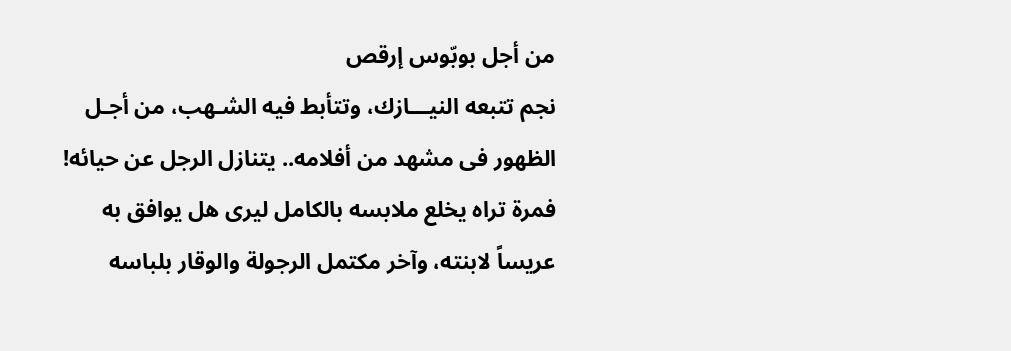من أجل بوبّوس إرقص
نجم تتبعه النيـــازك، وتتأبط فيه الشـهب، من أجـل الظهور فى مشهد من أفلامه.. يتنازل الرجل عن حيائه! فمرة تراه يخلع ملابسه بالكامل ليرى هل يوافق به عريساً لابنته، وآخر مكتمل الرجولة والوقار بلباسه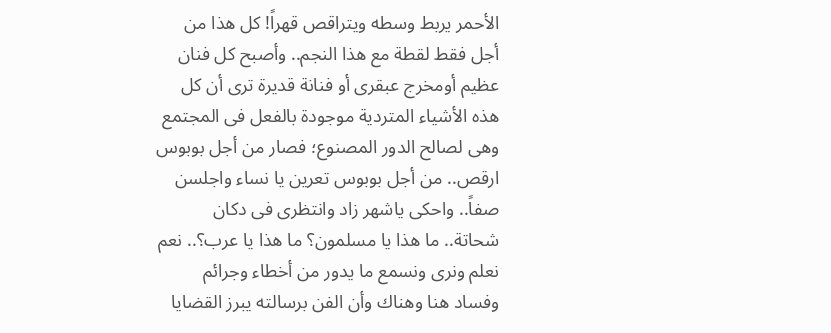الأحمر يربط وسطه ويتراقص قهراً! كل هذا من أجل فقط لقطة مع هذا النجم.. وأصبح كل فنان عظيم أومخرج عبقرى أو فنانة قديرة ترى أن كل هذه الأشياء المتردية موجودة بالفعل فى المجتمع وهى لصالح الدور المصنوع؛ فصار من أجل بوبوس ارقص.. من أجل بوبوس تعرين يا نساء واجلسن صفاً.. واحكى ياشهر زاد وانتظرى فى دكان شحاتة.. ما هذا يا مسلمون؟ ما هذا يا عرب؟.. نعم نعلم ونرى ونسمع ما يدور من أخطاء وجرائم وفساد هنا وهناك وأن الفن برسالته يبرز القضايا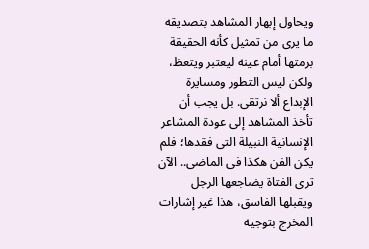ويحاول إبهار المشاهد بتصديقه ما يرى من تمثيل كأنه الحقيقة برمتها أمام عينه ليعتبر ويتعظ، ولكن ليس التطور ومسايرة الإبداع ألا نرتقى. بل يجب أن تأخذ المشاهد إلى عودة المشاعر الإنسانية النبيلة التى فقدها؛ فلم يكن الفن هكذا فى الماضى.. الآن ترى الفتاة يضاجعها الرجل ويقبلها الفاسق، هذا غير إشارات المخرج بتوجيه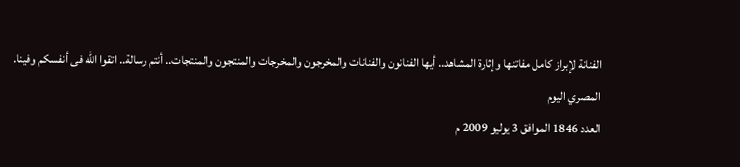الفنانة لإبراز كامل مفاتنها وإثارة المشاهد.. أيها الفنانون والفنانات والمخرجون والمخرجات والمنتجون والمنتجات.. أنتم رسالة.. اتقوا الله فى أنفسكم وفينا.
المصري اليوم
العدد 1846 الموافق 3 يوليو 2009 م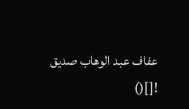عفاف عبد الوهاب صديق
![]()